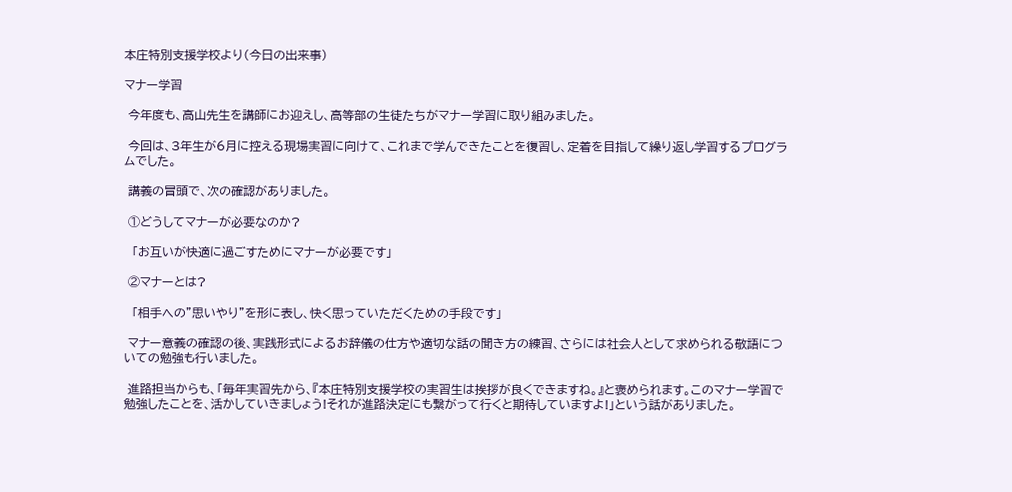本庄特別支援学校より(今日の出来事)

マナー学習

 今年度も、高山先生を講師にお迎えし、高等部の生徒たちがマナー学習に取り組みました。

 今回は、3年生が6月に控える現場実習に向けて、これまで学んできたことを復習し、定着を目指して繰り返し学習するプログラムでした。

 講義の冒頭で、次の確認がありました。

 ①どうしてマナーが必要なのか?

  「お互いが快適に過ごすためにマナーが必要です」

 ②マナーとは?

  「相手への”思いやり”を形に表し、快く思っていただくための手段です」

 マナー意義の確認の後、実践形式によるお辞儀の仕方や適切な話の聞き方の練習、さらには社会人として求められる敬語についての勉強も行いました。

 進路担当からも、「毎年実習先から、『本庄特別支援学校の実習生は挨拶が良くできますね。』と褒められます。このマナー学習で勉強したことを、活かしていきましょう!それが進路決定にも繋がって行くと期待していますよ!」という話がありました。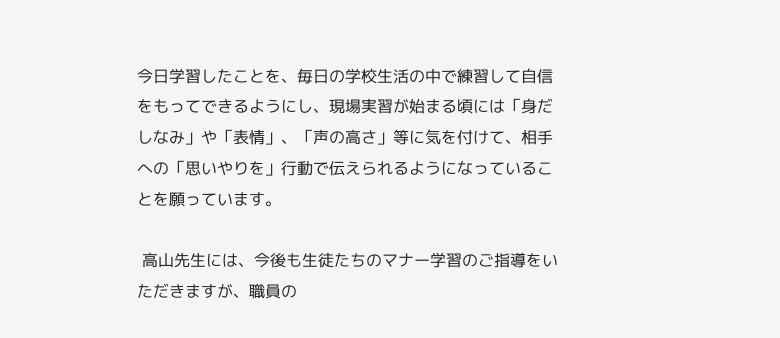今日学習したことを、毎日の学校生活の中で練習して自信をもってできるようにし、現場実習が始まる頃には「身だしなみ」や「表情」、「声の高さ」等に気を付けて、相手への「思いやりを」行動で伝えられるようになっていることを願っています。

 高山先生には、今後も生徒たちのマナー学習のご指導をいただきますが、職員の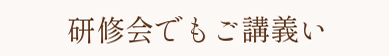研修会でもご講義い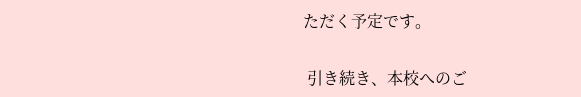ただく予定です。

 引き続き、本校へのご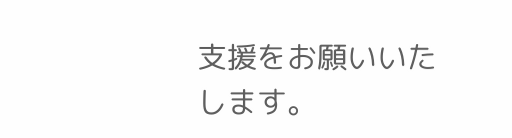支援をお願いいたします。